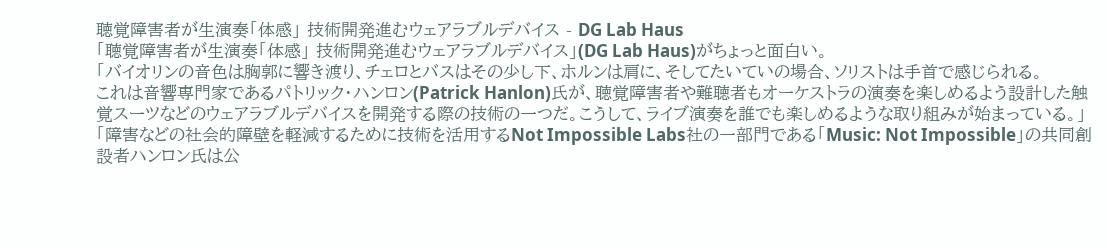聴覚障害者が生演奏「体感」 技術開発進むウェアラブルデバイス - DG Lab Haus
「聴覚障害者が生演奏「体感」 技術開発進むウェアラブルデバイス」(DG Lab Haus)がちょっと面白い。
「バイオリンの音色は胸郭に響き渡り、チェロとバスはその少し下、ホルンは肩に、そしてたいていの場合、ソリストは手首で感じられる。
これは音響専門家であるパトリック・ハンロン(Patrick Hanlon)氏が、聴覚障害者や難聴者もオーケストラの演奏を楽しめるよう設計した触覚スーツなどのウェアラブルデバイスを開発する際の技術の一つだ。こうして、ライブ演奏を誰でも楽しめるような取り組みが始まっている。」
「障害などの社会的障壁を軽減するために技術を活用するNot Impossible Labs社の一部門である「Music: Not Impossible」の共同創設者ハンロン氏は公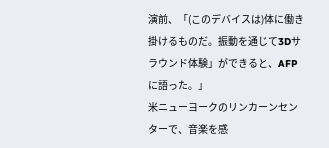演前、「(このデバイスは)体に働き掛けるものだ。振動を通じて3Dサラウンド体験」ができると、AFPに語った。」
米ニューヨークのリンカーンセンターで、音楽を感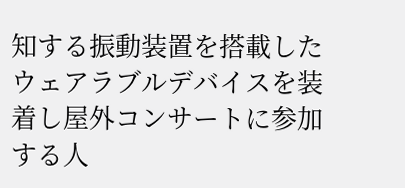知する振動装置を搭載したウェアラブルデバイスを装着し屋外コンサートに参加する人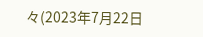々(2023年7月22日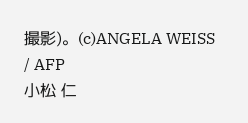撮影)。(c)ANGELA WEISS / AFP
小松 仁